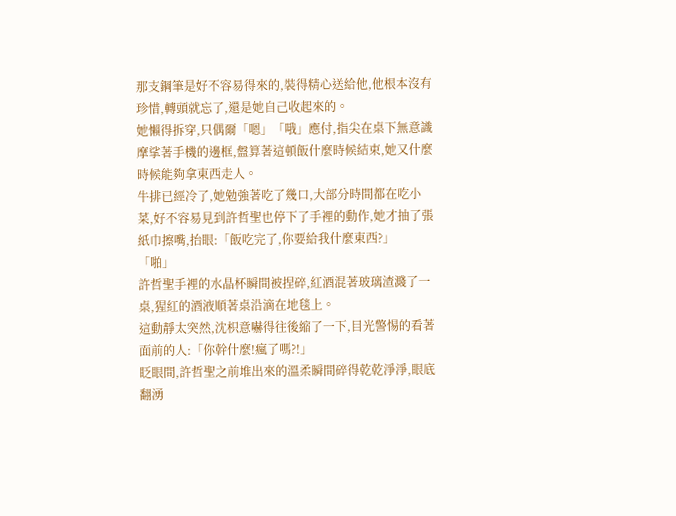那支鋼筆是好不容易得來的,裝得精心送給他,他根本沒有珍惜,轉頭就忘了,還是她自己收起來的。
她懶得拆穿,只偶爾「嗯」「哦」應付,指尖在桌下無意識摩挲著手機的邊框,盤算著這頓飯什麼時候結束,她又什麼時候能夠拿東西走人。
牛排已經冷了,她勉強著吃了幾口,大部分時間都在吃小菜,好不容易見到許哲聖也停下了手裡的動作,她才抽了張紙巾擦嘴,抬眼:「飯吃完了,你要給我什麼東西?」
「啪」
許哲聖手裡的水晶杯瞬間被捏碎,紅酒混著玻璃渣濺了一桌,猩紅的酒液順著桌沿滴在地毯上。
這動靜太突然,沈枳意嚇得往後縮了一下,目光警惕的看著面前的人:「你幹什麼!瘋了嗎?!」
眨眼間,許哲聖之前堆出來的溫柔瞬間碎得乾乾淨淨,眼底翻湧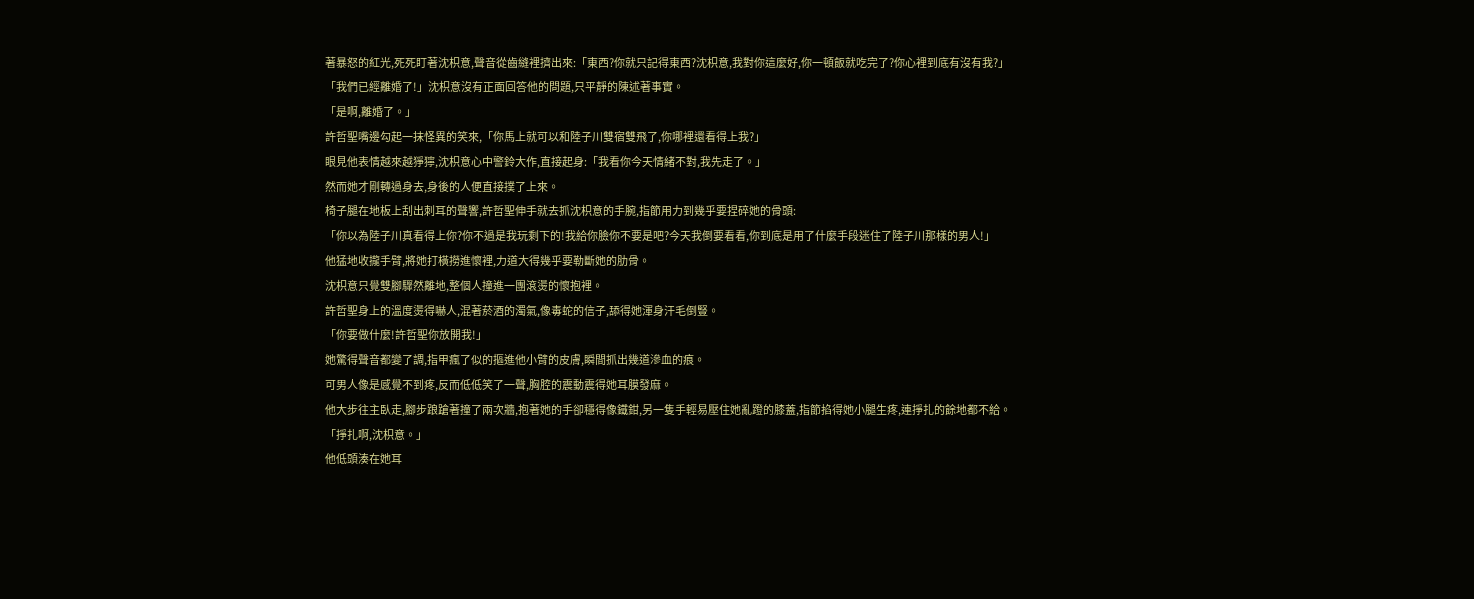著暴怒的紅光,死死盯著沈枳意,聲音從齒縫裡擠出來:「東西?你就只記得東西?沈枳意,我對你這麼好,你一頓飯就吃完了?你心裡到底有沒有我?」
「我們已經離婚了!」沈枳意沒有正面回答他的問題,只平靜的陳述著事實。
「是啊,離婚了。」
許哲聖嘴邊勾起一抹怪異的笑來,「你馬上就可以和陸子川雙宿雙飛了,你哪裡還看得上我?」
眼見他表情越來越猙獰,沈枳意心中警鈴大作,直接起身:「我看你今天情緒不對,我先走了。」
然而她才剛轉過身去,身後的人便直接撲了上來。
椅子腿在地板上刮出刺耳的聲響,許哲聖伸手就去抓沈枳意的手腕,指節用力到幾乎要捏碎她的骨頭:
「你以為陸子川真看得上你?你不過是我玩剩下的!我給你臉你不要是吧?今天我倒要看看,你到底是用了什麼手段迷住了陸子川那樣的男人!」
他猛地收攏手臂,將她打橫撈進懷裡,力道大得幾乎要勒斷她的肋骨。
沈枳意只覺雙腳驟然離地,整個人撞進一團滾燙的懷抱裡。
許哲聖身上的溫度燙得嚇人,混著菸酒的濁氣,像毒蛇的信子,舔得她渾身汗毛倒豎。
「你要做什麼!許哲聖你放開我!」
她驚得聲音都變了調,指甲瘋了似的摳進他小臂的皮膚,瞬間抓出幾道滲血的痕。
可男人像是感覺不到疼,反而低低笑了一聲,胸腔的震動震得她耳膜發麻。
他大步往主臥走,腳步踉蹌著撞了兩次牆,抱著她的手卻穩得像鐵鉗,另一隻手輕易壓住她亂蹬的膝蓋,指節掐得她小腿生疼,連掙扎的餘地都不給。
「掙扎啊,沈枳意。」
他低頭湊在她耳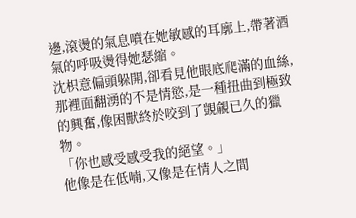邊,滾燙的氣息噴在她敏感的耳廓上,帶著酒氣的呼吸燙得她瑟縮。
沈枳意偏頭躲開,卻看見他眼底爬滿的血絲,那裡面翻湧的不是情慾,是一種扭曲到極致的興奮,像困獸終於咬到了覬覦已久的獵物。
「你也感受感受我的絕望。」
他像是在低喃,又像是在情人之間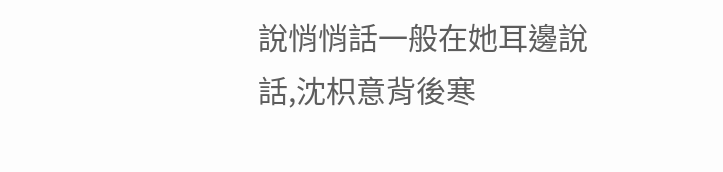說悄悄話一般在她耳邊說話,沈枳意背後寒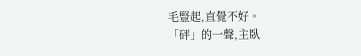毛豎起,直覺不好。
「砰」的一聲,主臥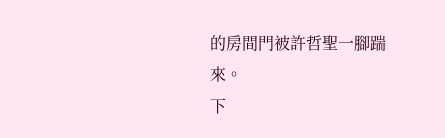的房間門被許哲聖一腳踹來。
下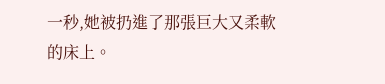一秒,她被扔進了那張巨大又柔軟的床上。